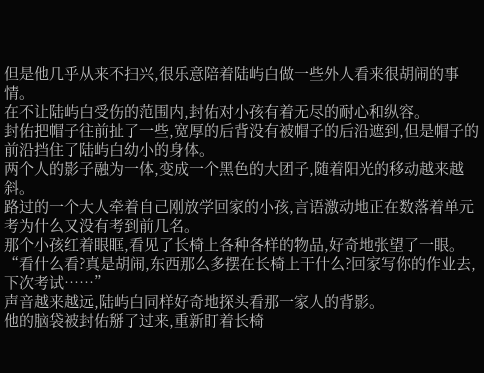但是他几乎从来不扫兴,很乐意陪着陆屿白做一些外人看来很胡闹的事情。
在不让陆屿白受伤的范围内,封佑对小孩有着无尽的耐心和纵容。
封佑把帽子往前扯了一些,宽厚的后背没有被帽子的后沿遮到,但是帽子的前沿挡住了陆屿白幼小的身体。
两个人的影子融为一体,变成一个黑色的大团子,随着阳光的移动越来越斜。
路过的一个大人牵着自己刚放学回家的小孩,言语激动地正在数落着单元考为什么又没有考到前几名。
那个小孩红着眼眶,看见了长椅上各种各样的物品,好奇地张望了一眼。
“看什么看?真是胡闹,东西那么多摆在长椅上干什么?回家写你的作业去,下次考试……”
声音越来越远,陆屿白同样好奇地探头看那一家人的背影。
他的脑袋被封佑掰了过来,重新盯着长椅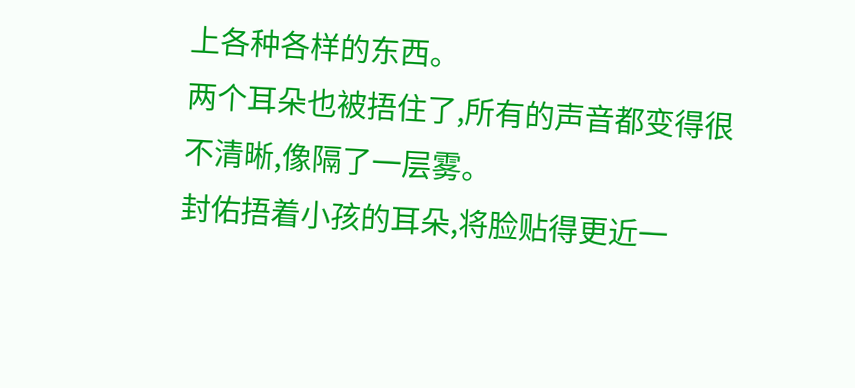上各种各样的东西。
两个耳朵也被捂住了,所有的声音都变得很不清晰,像隔了一层雾。
封佑捂着小孩的耳朵,将脸贴得更近一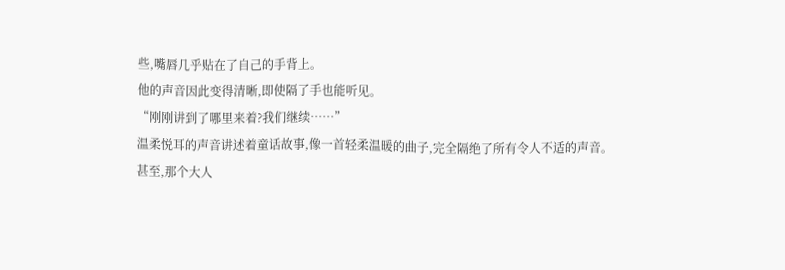些,嘴唇几乎贴在了自己的手背上。
他的声音因此变得清晰,即使隔了手也能听见。
“刚刚讲到了哪里来着?我们继续……”
温柔悦耳的声音讲述着童话故事,像一首轻柔温暖的曲子,完全隔绝了所有令人不适的声音。
甚至,那个大人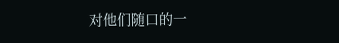对他们随口的一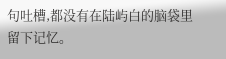句吐槽,都没有在陆屿白的脑袋里留下记忆。